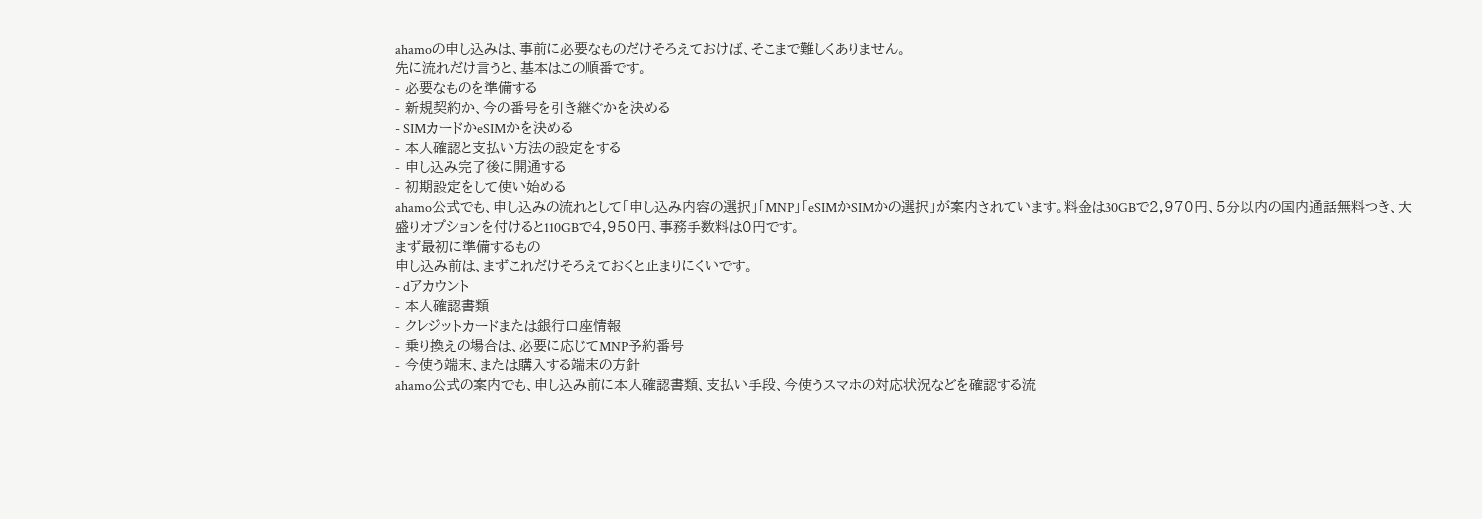ahamoの申し込みは、事前に必要なものだけそろえておけば、そこまで難しくありません。
先に流れだけ言うと、基本はこの順番です。
- 必要なものを準備する
- 新規契約か、今の番号を引き継ぐかを決める
- SIMカードかeSIMかを決める
- 本人確認と支払い方法の設定をする
- 申し込み完了後に開通する
- 初期設定をして使い始める
ahamo公式でも、申し込みの流れとして「申し込み内容の選択」「MNP」「eSIMかSIMかの選択」が案内されています。料金は30GBで2,970円、5分以内の国内通話無料つき、大盛りオプションを付けると110GBで4,950円、事務手数料は0円です。
まず最初に準備するもの
申し込み前は、まずこれだけそろえておくと止まりにくいです。
- dアカウント
- 本人確認書類
- クレジットカードまたは銀行口座情報
- 乗り換えの場合は、必要に応じてMNP予約番号
- 今使う端末、または購入する端末の方針
ahamo公式の案内でも、申し込み前に本人確認書類、支払い手段、今使うスマホの対応状況などを確認する流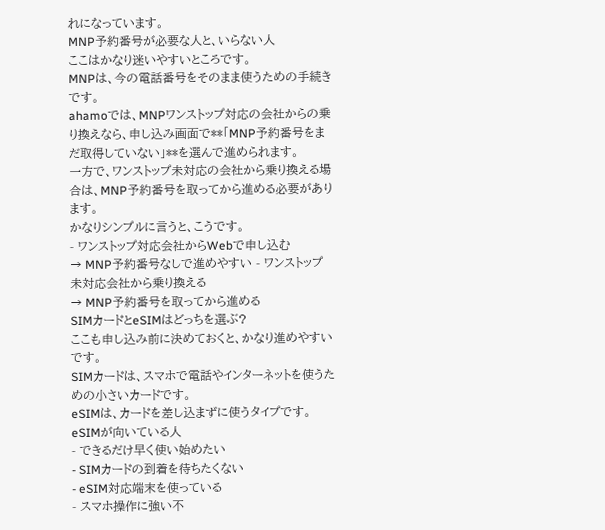れになっています。
MNP予約番号が必要な人と、いらない人
ここはかなり迷いやすいところです。
MNPは、今の電話番号をそのまま使うための手続きです。
ahamoでは、MNPワンストップ対応の会社からの乗り換えなら、申し込み画面で**「MNP予約番号をまだ取得していない」**を選んで進められます。
一方で、ワンストップ未対応の会社から乗り換える場合は、MNP予約番号を取ってから進める必要があります。
かなりシンプルに言うと、こうです。
- ワンストップ対応会社からWebで申し込む
→ MNP予約番号なしで進めやすい - ワンストップ未対応会社から乗り換える
→ MNP予約番号を取ってから進める
SIMカードとeSIMはどっちを選ぶ?
ここも申し込み前に決めておくと、かなり進めやすいです。
SIMカードは、スマホで電話やインターネットを使うための小さいカードです。
eSIMは、カードを差し込まずに使うタイプです。
eSIMが向いている人
- できるだけ早く使い始めたい
- SIMカードの到着を待ちたくない
- eSIM対応端末を使っている
- スマホ操作に強い不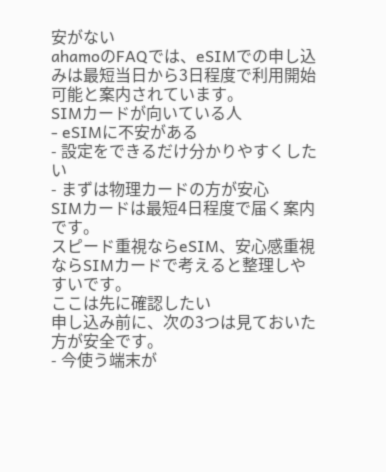安がない
ahamoのFAQでは、eSIMでの申し込みは最短当日から3日程度で利用開始可能と案内されています。
SIMカードが向いている人
- eSIMに不安がある
- 設定をできるだけ分かりやすくしたい
- まずは物理カードの方が安心
SIMカードは最短4日程度で届く案内です。
スピード重視ならeSIM、安心感重視ならSIMカードで考えると整理しやすいです。
ここは先に確認したい
申し込み前に、次の3つは見ておいた方が安全です。
- 今使う端末が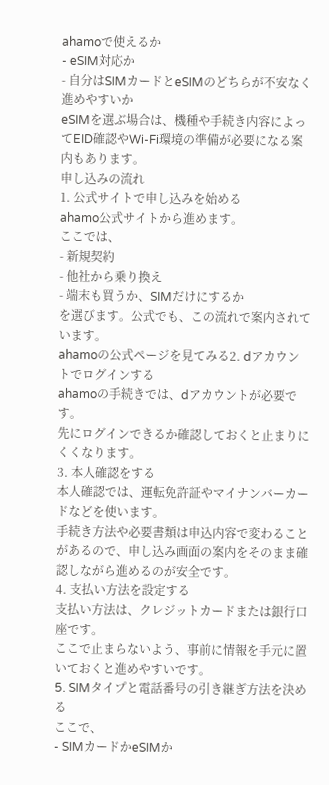ahamoで使えるか
- eSIM対応か
- 自分はSIMカードとeSIMのどちらが不安なく進めやすいか
eSIMを選ぶ場合は、機種や手続き内容によってEID確認やWi-Fi環境の準備が必要になる案内もあります。
申し込みの流れ
1. 公式サイトで申し込みを始める
ahamo公式サイトから進めます。
ここでは、
- 新規契約
- 他社から乗り換え
- 端末も買うか、SIMだけにするか
を選びます。公式でも、この流れで案内されています。
ahamoの公式ページを見てみる2. dアカウントでログインする
ahamoの手続きでは、dアカウントが必要です。
先にログインできるか確認しておくと止まりにくくなります。
3. 本人確認をする
本人確認では、運転免許証やマイナンバーカードなどを使います。
手続き方法や必要書類は申込内容で変わることがあるので、申し込み画面の案内をそのまま確認しながら進めるのが安全です。
4. 支払い方法を設定する
支払い方法は、クレジットカードまたは銀行口座です。
ここで止まらないよう、事前に情報を手元に置いておくと進めやすいです。
5. SIMタイプと電話番号の引き継ぎ方法を決める
ここで、
- SIMカードかeSIMか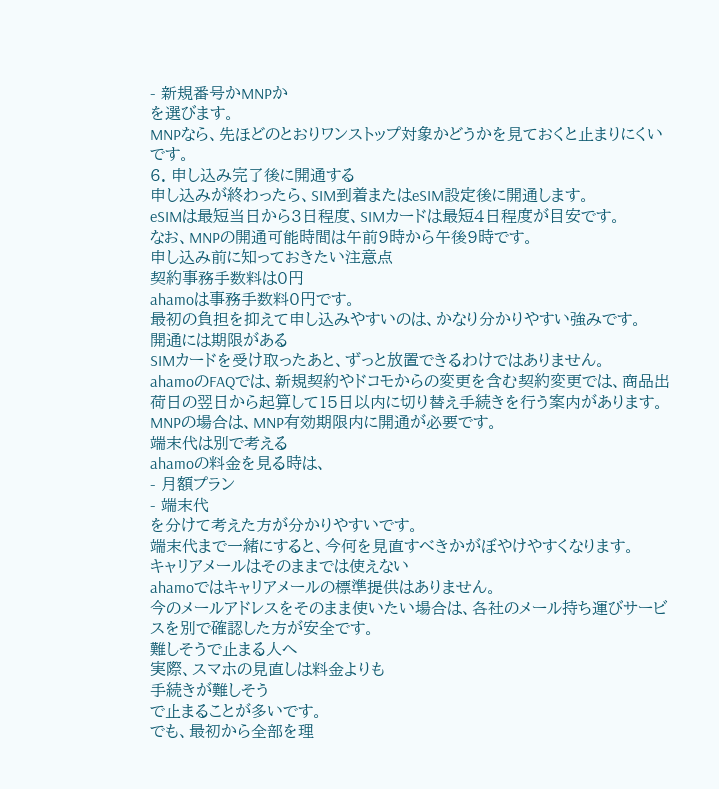- 新規番号かMNPか
を選びます。
MNPなら、先ほどのとおりワンストップ対象かどうかを見ておくと止まりにくいです。
6. 申し込み完了後に開通する
申し込みが終わったら、SIM到着またはeSIM設定後に開通します。
eSIMは最短当日から3日程度、SIMカードは最短4日程度が目安です。
なお、MNPの開通可能時間は午前9時から午後9時です。
申し込み前に知っておきたい注意点
契約事務手数料は0円
ahamoは事務手数料0円です。
最初の負担を抑えて申し込みやすいのは、かなり分かりやすい強みです。
開通には期限がある
SIMカードを受け取ったあと、ずっと放置できるわけではありません。
ahamoのFAQでは、新規契約やドコモからの変更を含む契約変更では、商品出荷日の翌日から起算して15日以内に切り替え手続きを行う案内があります。
MNPの場合は、MNP有効期限内に開通が必要です。
端末代は別で考える
ahamoの料金を見る時は、
- 月額プラン
- 端末代
を分けて考えた方が分かりやすいです。
端末代まで一緒にすると、今何を見直すべきかがぼやけやすくなります。
キャリアメールはそのままでは使えない
ahamoではキャリアメールの標準提供はありません。
今のメールアドレスをそのまま使いたい場合は、各社のメール持ち運びサービスを別で確認した方が安全です。
難しそうで止まる人へ
実際、スマホの見直しは料金よりも
手続きが難しそう
で止まることが多いです。
でも、最初から全部を理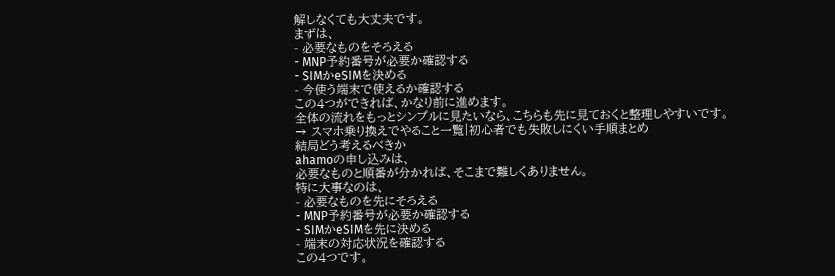解しなくても大丈夫です。
まずは、
- 必要なものをそろえる
- MNP予約番号が必要か確認する
- SIMかeSIMを決める
- 今使う端末で使えるか確認する
この4つができれば、かなり前に進めます。
全体の流れをもっとシンプルに見たいなら、こちらも先に見ておくと整理しやすいです。
→ スマホ乗り換えでやること一覧|初心者でも失敗しにくい手順まとめ
結局どう考えるべきか
ahamoの申し込みは、
必要なものと順番が分かれば、そこまで難しくありません。
特に大事なのは、
- 必要なものを先にそろえる
- MNP予約番号が必要か確認する
- SIMかeSIMを先に決める
- 端末の対応状況を確認する
この4つです。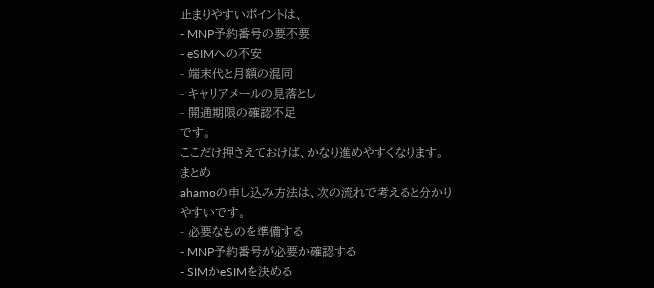止まりやすいポイントは、
- MNP予約番号の要不要
- eSIMへの不安
- 端末代と月額の混同
- キャリアメールの見落とし
- 開通期限の確認不足
です。
ここだけ押さえておけば、かなり進めやすくなります。
まとめ
ahamoの申し込み方法は、次の流れで考えると分かりやすいです。
- 必要なものを準備する
- MNP予約番号が必要か確認する
- SIMかeSIMを決める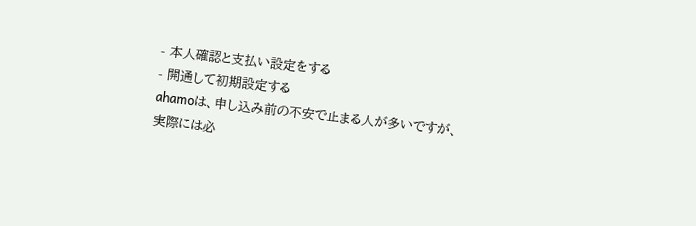- 本人確認と支払い設定をする
- 開通して初期設定する
ahamoは、申し込み前の不安で止まる人が多いですが、
実際には必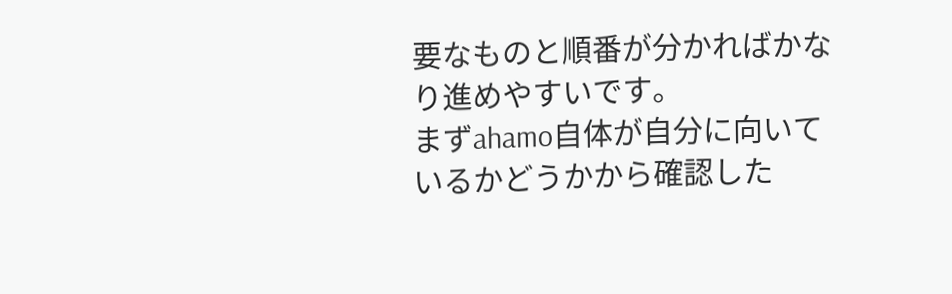要なものと順番が分かればかなり進めやすいです。
まずahamo自体が自分に向いているかどうかから確認した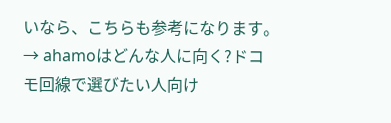いなら、こちらも参考になります。
→ ahamoはどんな人に向く?ドコモ回線で選びたい人向け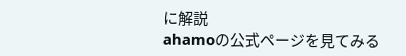に解説
ahamoの公式ページを見てみる